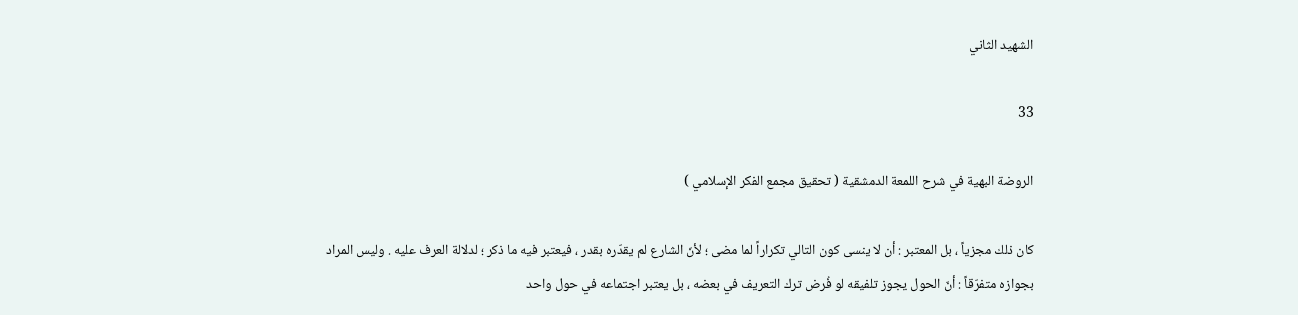الشهيد الثاني

33

الروضة البهية في شرح اللمعة الدمشقية ( تحقيق مجمع الفكر الإسلامي )

كان ذلك مجزياً ، بل المعتبر : أن لا ينسى كون التالي تكراراً لما مضى ؛ لأنّ الشارع لم يقدّره بقدر ، فيعتبر فيه ما ذكر ؛ لدلالة العرف عليه . وليس المراد بجوازه متفرّقاً : أنّ الحول يجوز تلفيقه لو فُرض ترك التعريف في بعضه ، بل يعتبر اجتماعه في حول واحد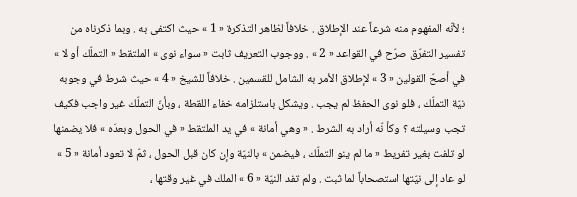؛ لأنّه المفهوم منه شرعاً عند الإطلاق . خلافاً لظاهر التذكرة « 1 » حيث اكتفى به . وبما ذكرناه من تفسير التفرّق صرّح في القواعد « 2 » . ووجوب التعريف ثابت « سواء نوى » الملتقط « التملّك أو لا » في أصحّ القولين « 3 » لإطلاق الأمر به الشامل للقسمين . خلافاً للشيخ « 4 » حيث شرط في وجوبه نيّة التملّك ، فلو نوى الحفظ لم يجب . ويشكل باستلزامه خفاء اللقطة ، وبأنّ التملّك غير واجب فكيف تجب وسيلته ؟ وكأ نّه أراد به الشرط . « وهي أمانة » في يد الملتقط « في الحول وبعدَه » فلا يضمنها لو تلفت بغير تفريط « ما لم ينو التملّك ، فيضمن » بالنيّة وإن كان قبل الحول ، ثمّ لا تعود أمانة « 5 » لو عاد إلى نيّتها استصحاباً لما ثبت . ولم تفد النيّة « 6 » الملك في غير وقتها ،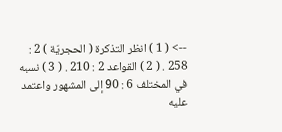--> ( 1 ) انظر التذكرة ( الحجريّة ) 2 : 258 . ( 2 ) القواعد 2 : 210 . ( 3 ) نسبه في المختلف 6 : 90 إلى المشهور واعتمد عليه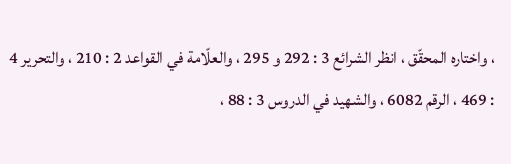، واختاره المحقّق ، انظر الشرائع 3 : 292 و 295 ، والعلّامة في القواعد 2 : 210 ، والتحرير 4 : 469 ، الرقم 6082 ، والشهيد في الدروس 3 : 88 ،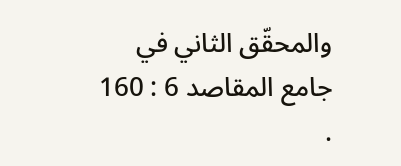والمحقّق الثاني في جامع المقاصد 6 : 160 .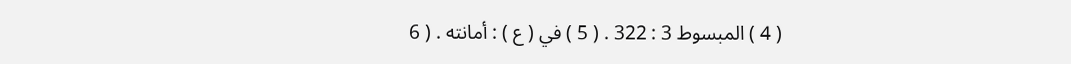( 4 ) المبسوط 3 : 322 . ( 5 ) في ( ع ) : أمانته . ( 6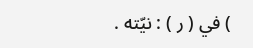) في ( ر ) : نيّته .